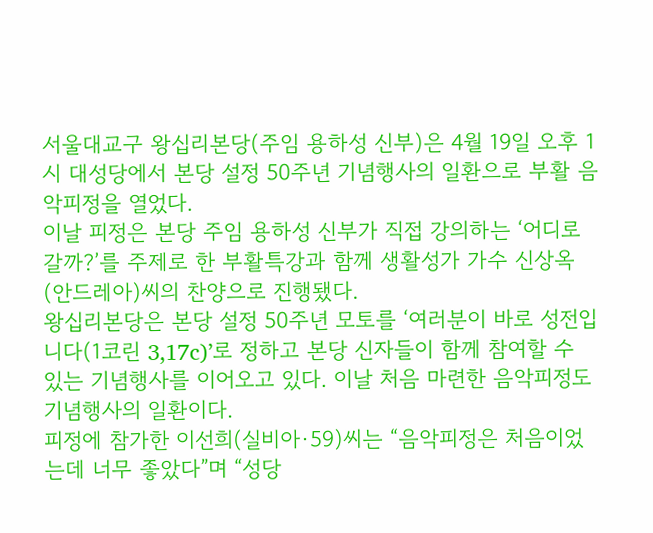서울대교구 왕십리본당(주임 용하성 신부)은 4월 19일 오후 1시 대성당에서 본당 설정 50주년 기념행사의 일환으로 부활 음악피정을 열었다.
이날 피정은 본당 주임 용하성 신부가 직접 강의하는 ‘어디로 갈까?’를 주제로 한 부활특강과 함께 생활성가 가수 신상옥(안드레아)씨의 찬양으로 진행됐다.
왕십리본당은 본당 설정 50주년 모토를 ‘여러분이 바로 성전입니다(1코린 3,17c)’로 정하고 본당 신자들이 함께 참여할 수 있는 기념행사를 이어오고 있다. 이날 처음 마련한 음악피정도 기념행사의 일환이다.
피정에 참가한 이선희(실비아·59)씨는 “음악피정은 처음이었는데 너무 좋았다”며 “성당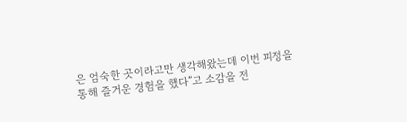은 엄숙한 곳이라고만 생각해왔는데 이번 피정을 통해 즐거운 경험을 했다”고 소감을 전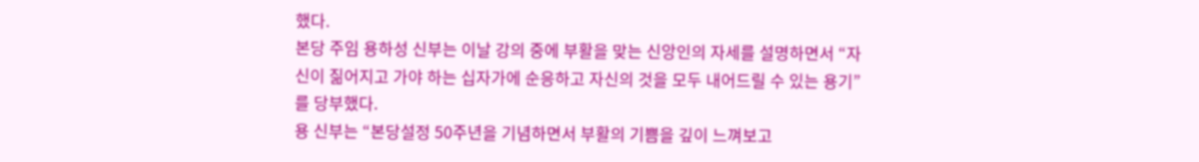했다.
본당 주임 용하성 신부는 이날 강의 중에 부활을 맞는 신앙인의 자세를 설명하면서 “자신이 짊어지고 가야 하는 십자가에 순응하고 자신의 것을 모두 내어드릴 수 있는 용기”를 당부했다.
용 신부는 “본당설정 50주년을 기념하면서 부활의 기쁨을 깊이 느껴보고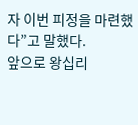자 이번 피정을 마련했다”고 말했다.
앞으로 왕십리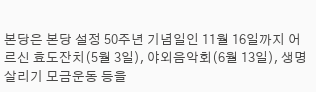본당은 본당 설정 50주년 기념일인 11월 16일까지 어르신 효도잔치(5월 3일), 야외음악회(6월 13일), 생명살리기 모금운동 등을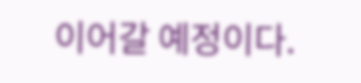이어갈 예정이다.